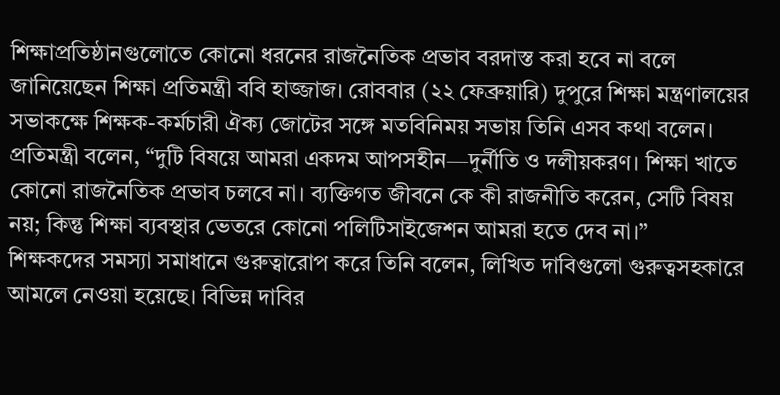শিক্ষাপ্রতিষ্ঠানগুলোতে কোনো ধরনের রাজনৈতিক প্রভাব বরদাস্ত করা হবে না বলে জানিয়েছেন শিক্ষা প্রতিমন্ত্রী ববি হাজ্জাজ। রোববার (২২ ফেব্রুয়ারি) দুপুরে শিক্ষা মন্ত্রণালয়ের সভাকক্ষে শিক্ষক-কর্মচারী ঐক্য জোটের সঙ্গে মতবিনিময় সভায় তিনি এসব কথা বলেন।
প্রতিমন্ত্রী বলেন, “দুটি বিষয়ে আমরা একদম আপসহীন—দুর্নীতি ও দলীয়করণ। শিক্ষা খাতে কোনো রাজনৈতিক প্রভাব চলবে না। ব্যক্তিগত জীবনে কে কী রাজনীতি করেন, সেটি বিষয় নয়; কিন্তু শিক্ষা ব্যবস্থার ভেতরে কোনো পলিটিসাইজেশন আমরা হতে দেব না।”
শিক্ষকদের সমস্যা সমাধানে গুরুত্বারোপ করে তিনি বলেন, লিখিত দাবিগুলো গুরুত্বসহকারে আমলে নেওয়া হয়েছে। বিভিন্ন দাবির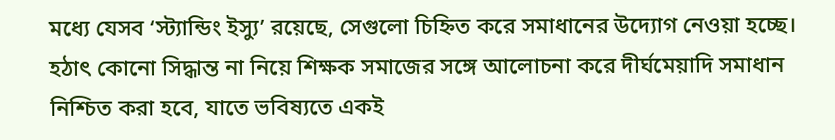মধ্যে যেসব ‘স্ট্যান্ডিং ইস্যু’ রয়েছে, সেগুলো চিহ্নিত করে সমাধানের উদ্যোগ নেওয়া হচ্ছে। হঠাৎ কোনো সিদ্ধান্ত না নিয়ে শিক্ষক সমাজের সঙ্গে আলোচনা করে দীর্ঘমেয়াদি সমাধান নিশ্চিত করা হবে, যাতে ভবিষ্যতে একই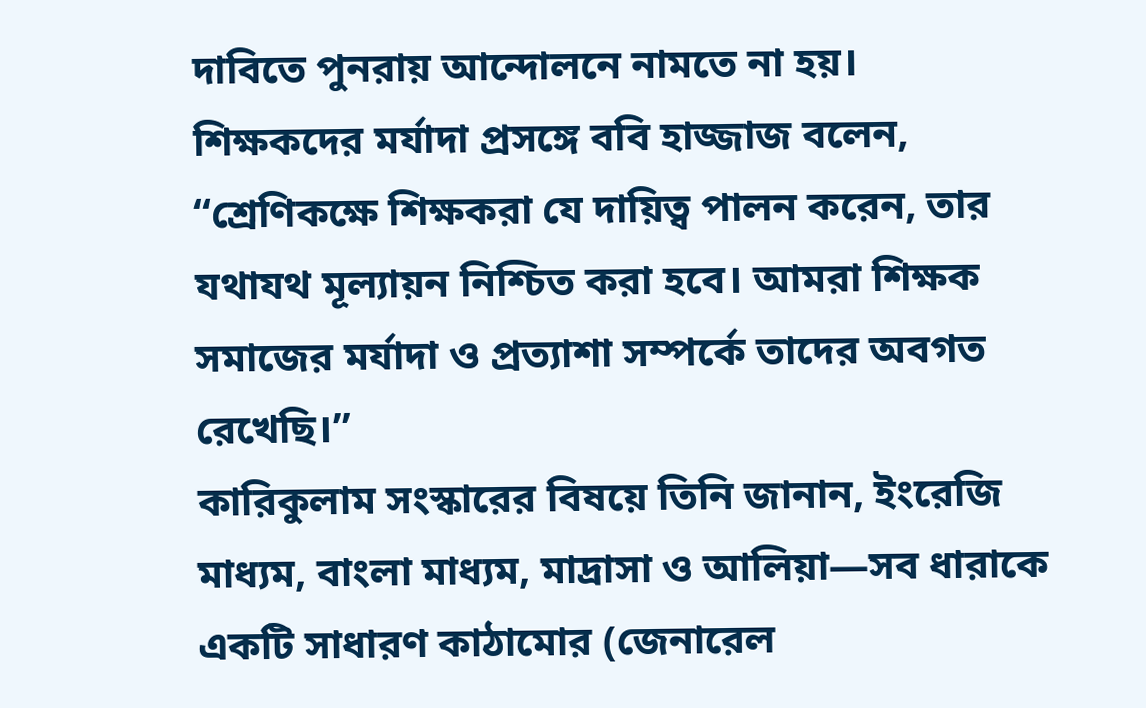দাবিতে পুনরায় আন্দোলনে নামতে না হয়।
শিক্ষকদের মর্যাদা প্রসঙ্গে ববি হাজ্জাজ বলেন, “শ্রেণিকক্ষে শিক্ষকরা যে দায়িত্ব পালন করেন, তার যথাযথ মূল্যায়ন নিশ্চিত করা হবে। আমরা শিক্ষক সমাজের মর্যাদা ও প্রত্যাশা সম্পর্কে তাদের অবগত রেখেছি।”
কারিকুলাম সংস্কারের বিষয়ে তিনি জানান, ইংরেজি মাধ্যম, বাংলা মাধ্যম, মাদ্রাসা ও আলিয়া—সব ধারাকে একটি সাধারণ কাঠামোর (জেনারেল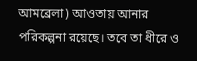আমব্রেলা) আওতায় আনার পরিকল্পনা রয়েছে। তবে তা ধীরে ও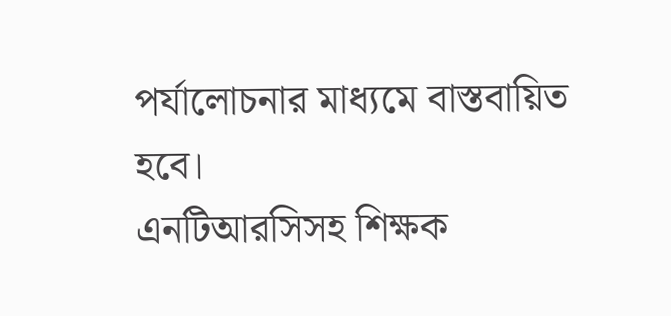পর্যালোচনার মাধ্যমে বাস্তবায়িত হবে।
এনটিআরসিসহ শিক্ষক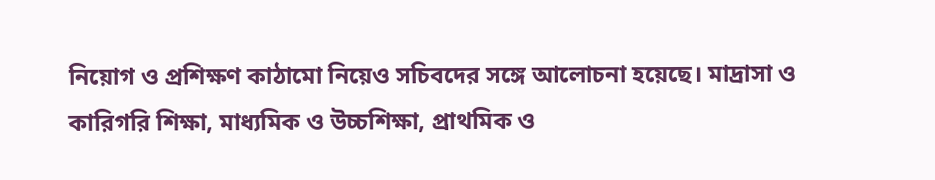নিয়োগ ও প্রশিক্ষণ কাঠামো নিয়েও সচিবদের সঙ্গে আলোচনা হয়েছে। মাদ্রাসা ও কারিগরি শিক্ষা, মাধ্যমিক ও উচ্চশিক্ষা, প্রাথমিক ও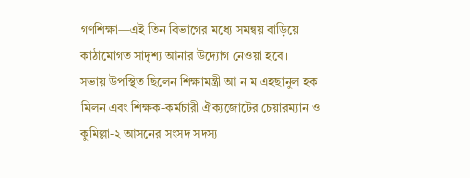গণশিক্ষা—এই তিন বিভাগের মধ্যে সমন্বয় বাড়িয়ে কাঠামোগত সাদৃশ্য আনার উদ্যোগ নেওয়া হবে।
সভায় উপস্থিত ছিলেন শিক্ষামন্ত্রী আ ন ম এহছানুল হক মিলন এবং শিক্ষক-কর্মচারী ঐক্যজোটের চেয়ারম্যান ও কুমিল্লা-২ আসনের সংসদ সদস্য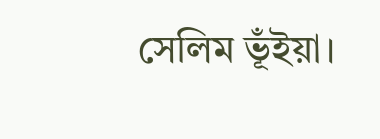সেলিম ভূঁইয়া।